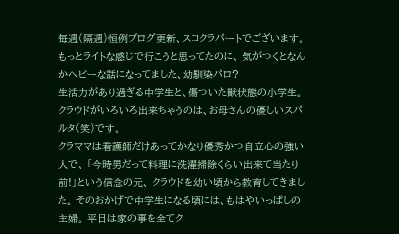毎週(隔週)恒例ブログ更新、スコクラパートでございます。
もっとライトな感じで行こうと思ってたのに、 気がつくとなんかヘビーな話になってました、幼馴染パロ?
生活力があり過ぎる中学生と、傷ついた獣状態の小学生。 クラウドがいろいろ出来ちゃうのは、お母さんの優しいスパルタ(笑)です。
クラママは看護師だけあってかなり優秀かつ自立心の強い人で、 「今時男だって料理に洗濯掃除くらい出来て当たり前!」という信念の元、 クラウドを幼い頃から教育してきました。 そのおかげで中学生になる頃には、もはやいっぱしの主婦。 平日は家の事を全てク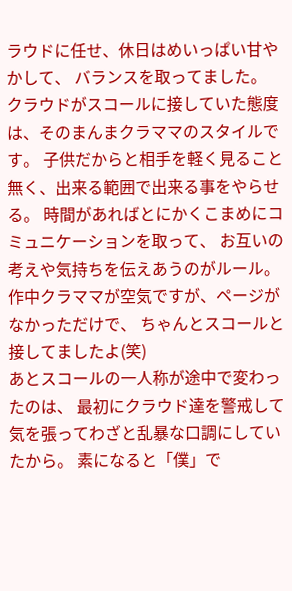ラウドに任せ、休日はめいっぱい甘やかして、 バランスを取ってました。
クラウドがスコールに接していた態度は、そのまんまクラママのスタイルです。 子供だからと相手を軽く見ること無く、出来る範囲で出来る事をやらせる。 時間があればとにかくこまめにコミュニケーションを取って、 お互いの考えや気持ちを伝えあうのがルール。
作中クラママが空気ですが、ページがなかっただけで、 ちゃんとスコールと接してましたよ(笑)
あとスコールの一人称が途中で変わったのは、 最初にクラウド達を警戒して気を張ってわざと乱暴な口調にしていたから。 素になると「僕」で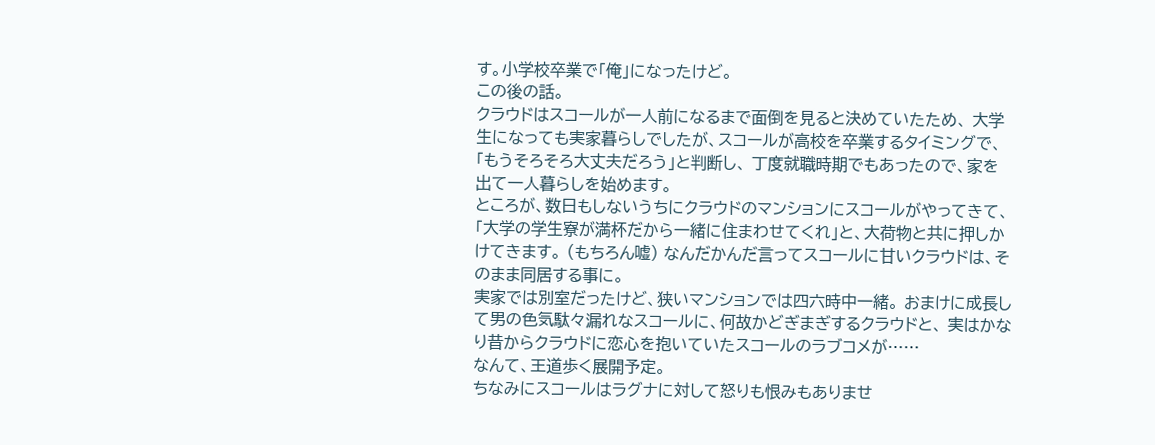す。小学校卒業で「俺」になったけど。
この後の話。
クラウドはスコールが一人前になるまで面倒を見ると決めていたため、 大学生になっても実家暮らしでしたが、スコールが高校を卒業するタイミングで、 「もうそろそろ大丈夫だろう」と判断し、 丁度就職時期でもあったので、家を出て一人暮らしを始めます。
ところが、数日もしないうちにクラウドのマンションにスコールがやってきて、 「大学の学生寮が満杯だから一緒に住まわせてくれ」と、大荷物と共に押しかけてきます。 (もちろん嘘) なんだかんだ言ってスコールに甘いクラウドは、そのまま同居する事に。
実家では別室だったけど、狭いマンションでは四六時中一緒。 おまけに成長して男の色気駄々漏れなスコールに、何故かどぎまぎするクラウドと、 実はかなり昔からクラウドに恋心を抱いていたスコールのラブコメが……
なんて、王道歩く展開予定。
ちなみにスコールはラグナに対して怒りも恨みもありませ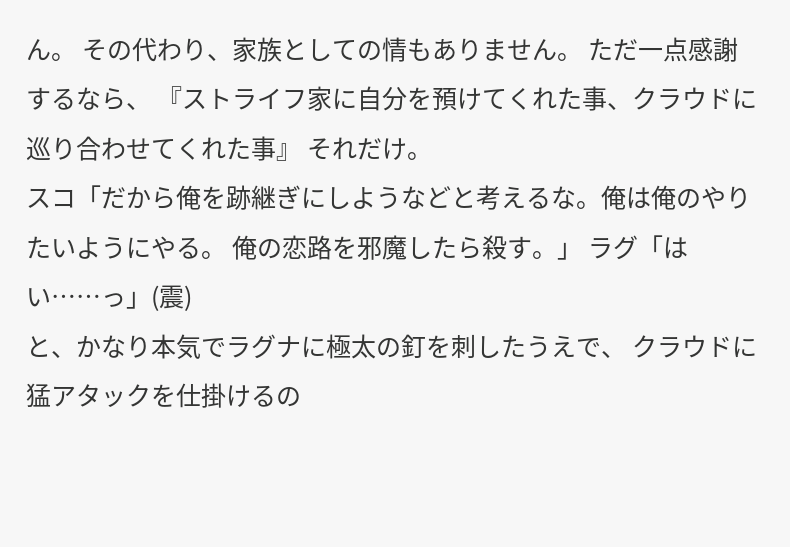ん。 その代わり、家族としての情もありません。 ただ一点感謝するなら、 『ストライフ家に自分を預けてくれた事、クラウドに巡り合わせてくれた事』 それだけ。
スコ「だから俺を跡継ぎにしようなどと考えるな。俺は俺のやりたいようにやる。 俺の恋路を邪魔したら殺す。」 ラグ「はい……っ」(震)
と、かなり本気でラグナに極太の釘を刺したうえで、 クラウドに猛アタックを仕掛けるの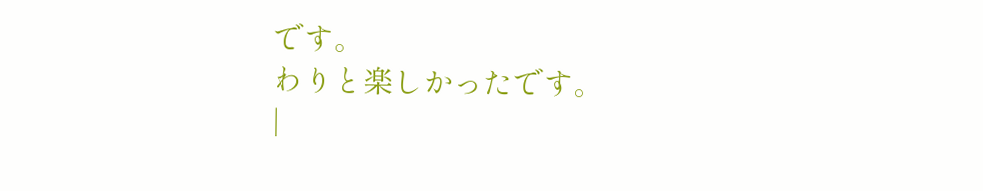です。
わりと楽しかったです。
|